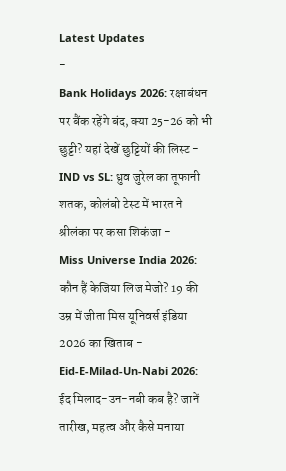Latest Updates
-
Bank Holidays 2026: रक्षाबंधन पर बैंक रहेंगे बंद, क्या 25-26 को भी छुट्टी? यहां देखें छुट्टियों की लिस्ट -
IND vs SL: ध्रुव जुरेल का तूफानी शतक, कोलंबो टेस्ट में भारत ने श्रीलंका पर कसा शिकंजा -
Miss Universe India 2026: कौन हैं केजिया लिज मेजो? 19 की उम्र में जीता मिस यूनिवर्स इंडिया 2026 का खिताब -
Eid-E-Milad-Un-Nabi 2026: ईद मिलाद-उन-नबी कब है? जानें तारीख, महत्व और कैसे मनाया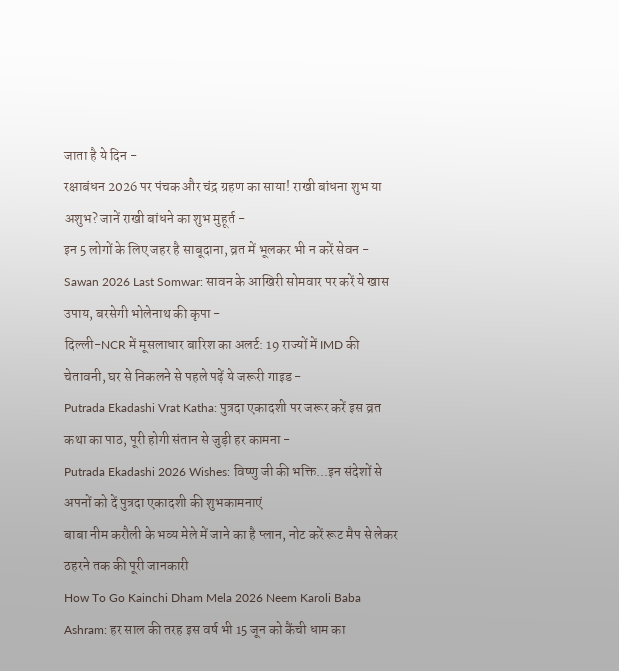जाता है ये दिन -
रक्षाबंधन 2026 पर पंचक और चंद्र ग्रहण का साया! राखी बांधना शुभ या अशुभ? जानें राखी बांधने का शुभ मुहूर्त -
इन 5 लोगों के लिए जहर है साबूदाना, व्रत में भूलकर भी न करें सेवन -
Sawan 2026 Last Somwar: सावन के आखिरी सोमवार पर करें ये खास उपाय, बरसेगी भोलेनाथ की कृपा -
दिल्ली-NCR में मूसलाधार बारिश का अलर्ट: 19 राज्यों में IMD की चेतावनी, घर से निकलने से पहले पढ़ें ये जरूरी गाइड -
Putrada Ekadashi Vrat Katha: पुत्रदा एकादशी पर जरूर करें इस व्रत कथा का पाठ, पूरी होगी संतान से जुड़ी हर कामना -
Putrada Ekadashi 2026 Wishes: विष्णु जी की भक्ति...इन संदेशों से अपनों को दें पुत्रदा एकादशी की शुभकामनाएं
बाबा नीम करौली के भव्य मेले में जाने का है प्लान, नोट करें रूट मैप से लेकर ठहरने तक की पूरी जानकारी
How To Go Kainchi Dham Mela 2026 Neem Karoli Baba Ashram: हर साल की तरह इस वर्ष भी 15 जून को कैंची धाम का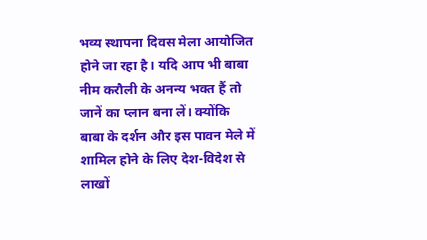भव्य स्थापना दिवस मेला आयोजित होने जा रहा है। यदि आप भी बाबा नीम करौली के अनन्य भक्त हैं तो जानें का प्लान बना लें। क्योंकि बाबा के दर्शन और इस पावन मेले में शामिल होने के लिए देश-विदेश से लाखों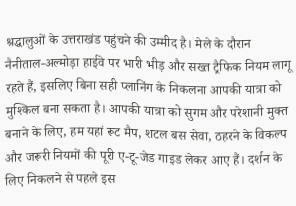श्रद्धालुओं के उत्तराखंड पहुंचने की उम्मीद है। मेले के दौरान नैनीताल-अल्मोड़ा हाईवे पर भारी भीड़ और सख्त ट्रैफिक नियम लागू रहते हैं, इसलिए बिना सही प्लानिंग के निकलना आपकी यात्रा को मुश्किल बना सकता है। आपकी यात्रा को सुगम और परेशानी मुक्त बनाने के लिए, हम यहां रूट मैप, शटल बस सेवा, ठहरने के विकल्प और जरूरी नियमों की पूरी ए-टू-जेड गाइड लेकर आए हैं। दर्शन के लिए निकलने से पहले इस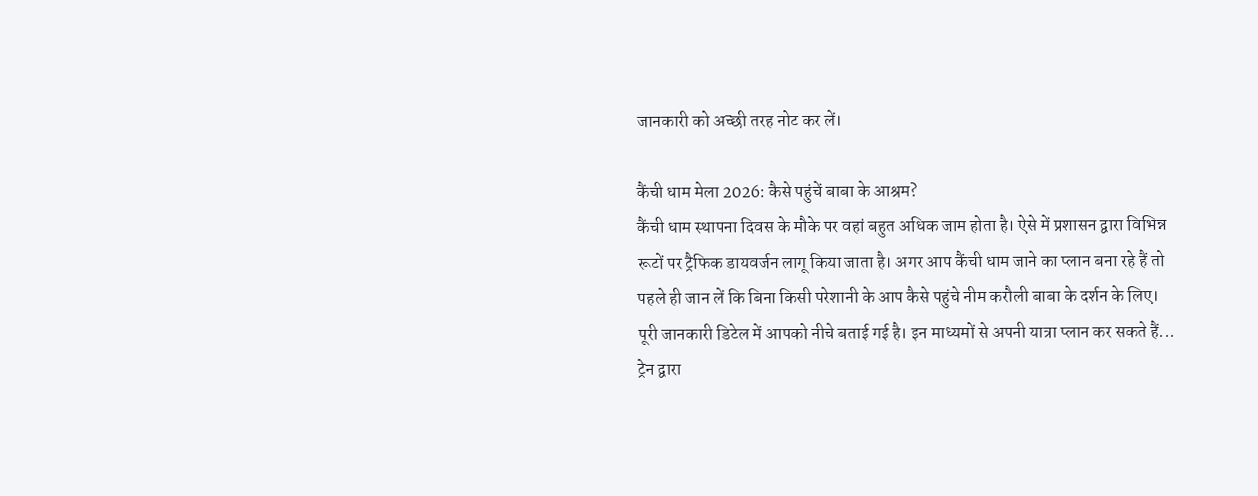जानकारी को अच्छी तरह नोट कर लें।

कैंची धाम मेला 2026: कैसे पहुंचें बाबा के आश्रम?
कैंची धाम स्थापना दिवस के मौके पर वहां बहुत अधिक जाम होता है। ऐसे में प्रशासन द्वारा विभिन्न रूटों पर ट्रैफिक डायवर्जन लागू किया जाता है। अगर आप कैंची धाम जाने का प्लान बना रहे हैं तो पहले ही जान लें कि बिना किसी परेशानी के आप कैसे पहुंचे नीम करौली बाबा के दर्शन के लिए। पूरी जानकारी डिटेल में आपको नीचे बताई गई है। इन माध्यमों से अपनी यात्रा प्लान कर सकते हैं...
ट्रेन द्वारा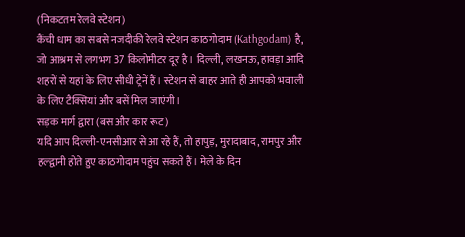(निकटतम रेलवे स्टेशन)
कैंची धाम का सबसे नजदीकी रेलवे स्टेशन काठगोदाम (Kathgodam) है, जो आश्रम से लगभग 37 किलोमीटर दूर है। दिल्ली, लखनऊ, हावड़ा आदि शहरों से यहां के लिए सीधी ट्रेनें हैं। स्टेशन से बाहर आते ही आपको भवाली के लिए टैक्सियां और बसें मिल जाएंगी।
सड़क मार्ग द्वारा (बस और कार रूट)
यदि आप दिल्ली-एनसीआर से आ रहे हैं, तो हापुड़, मुरादाबाद, रामपुर और हल्द्वानी होते हुए काठगोदाम पहुंच सकते हैं। मेले के दिन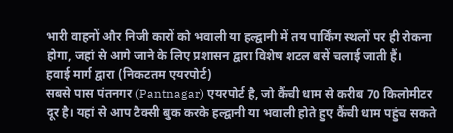भारी वाहनों और निजी कारों को भवाली या हल्द्वानी में तय पार्किंग स्थलों पर ही रोकना होगा, जहां से आगे जाने के लिए प्रशासन द्वारा विशेष शटल बसें चलाई जाती हैं।
हवाई मार्ग द्वारा (निकटतम एयरपोर्ट)
सबसे पास पंतनगर (Pantnagar) एयरपोर्ट है, जो कैंची धाम से करीब 70 किलोमीटर दूर है। यहां से आप टैक्सी बुक करके हल्द्वानी या भवाली होते हुए कैंची धाम पहुंच सकते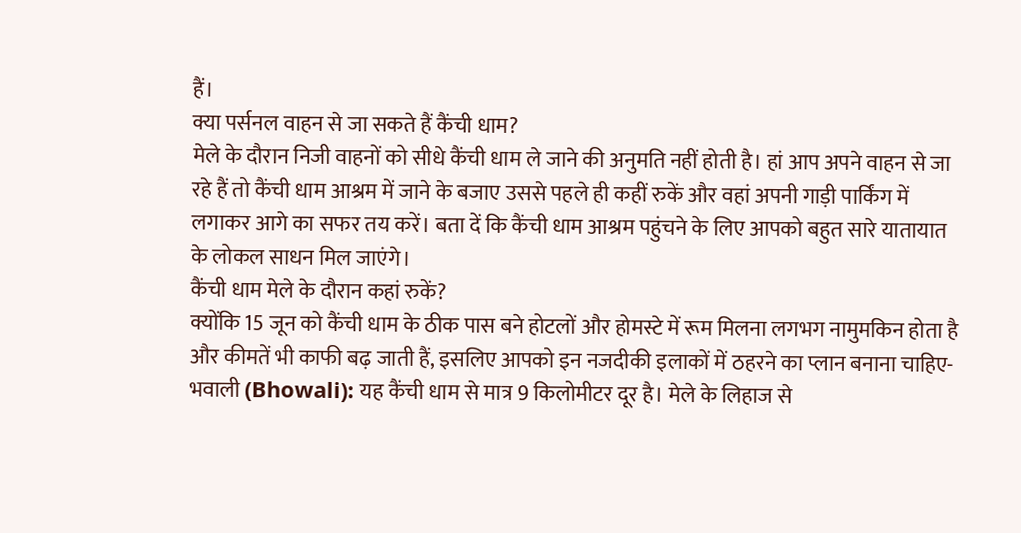हैं।
क्या पर्सनल वाहन से जा सकते हैं कैंची धाम?
मेले के दौरान निजी वाहनों को सीधे कैंची धाम ले जाने की अनुमति नहीं होती है। हां आप अपने वाहन से जा रहे हैं तो कैंची धाम आश्रम में जाने के बजाए उससे पहले ही कहीं रुकें और वहां अपनी गाड़ी पार्किंग में लगाकर आगे का सफर तय करें। बता दें कि कैंची धाम आश्रम पहुंचने के लिए आपको बहुत सारे यातायात के लोकल साधन मिल जाएंगे।
कैंची धाम मेले के दौरान कहां रुकें?
क्योंकि 15 जून को कैंची धाम के ठीक पास बने होटलों और होमस्टे में रूम मिलना लगभग नामुमकिन होता है और कीमतें भी काफी बढ़ जाती हैं, इसलिए आपको इन नजदीकी इलाकों में ठहरने का प्लान बनाना चाहिए-
भवाली (Bhowali): यह कैंची धाम से मात्र 9 किलोमीटर दूर है। मेले के लिहाज से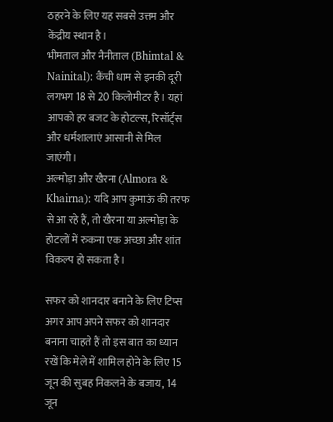ठहरने के लिए यह सबसे उत्तम और केंद्रीय स्थान है।
भीमताल और नैनीताल (Bhimtal & Nainital): कैंची धाम से इनकी दूरी लगभग 18 से 20 किलोमीटर है। यहां आपको हर बजट के होटल्स, रिसॉर्ट्स और धर्मशालाएं आसानी से मिल जाएंगी।
अल्मोड़ा और खैरना (Almora & Khairna): यदि आप कुमाऊं की तरफ से आ रहे हैं, तो खैरना या अल्मोड़ा के होटलों में रुकना एक अच्छा और शांत विकल्प हो सकता है।

सफर को शानदार बनाने के लिए टिप्स
अगर आप अपने सफर को शानदार बनाना चाहते हैं तो इस बात का ध्यान रखें कि मेले में शामिल होने के लिए 15 जून की सुबह निकलने के बजाय, 14 जून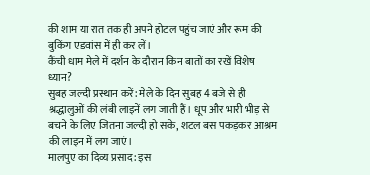की शाम या रात तक ही अपने होटल पहुंच जाएं और रूम की बुकिंग एडवांस में ही कर लें।
कैंची धाम मेले में दर्शन के दौरान किन बातों का रखें विशेष ध्यान?
सुबह जल्दी प्रस्थान करें: मेले के दिन सुबह 4 बजे से ही श्रद्धालुओं की लंबी लाइनें लग जाती हैं। धूप और भारी भीड़ से बचने के लिए जितना जल्दी हो सके, शटल बस पकड़कर आश्रम की लाइन में लग जाएं।
मालपुए का दिव्य प्रसाद: इस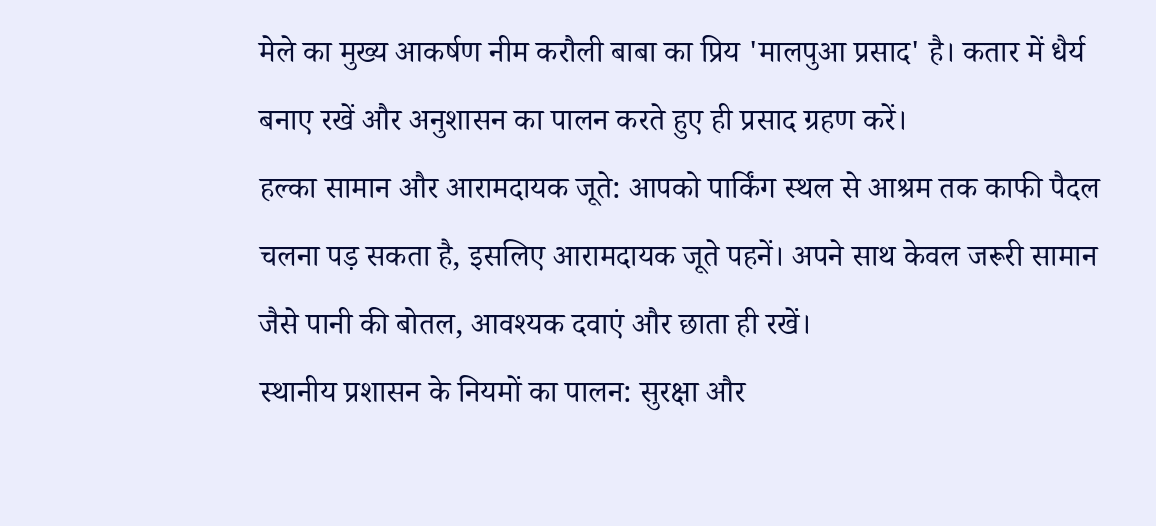मेले का मुख्य आकर्षण नीम करौली बाबा का प्रिय 'मालपुआ प्रसाद' है। कतार में धैर्य बनाए रखें और अनुशासन का पालन करते हुए ही प्रसाद ग्रहण करें।
हल्का सामान और आरामदायक जूते: आपको पार्किंग स्थल से आश्रम तक काफी पैदल चलना पड़ सकता है, इसलिए आरामदायक जूते पहनें। अपने साथ केवल जरूरी सामान जैसे पानी की बोतल, आवश्यक दवाएं और छाता ही रखें।
स्थानीय प्रशासन के नियमों का पालन: सुरक्षा और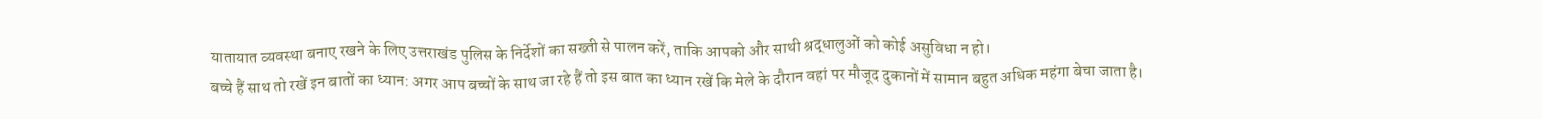यातायात व्यवस्था बनाए रखने के लिए उत्तराखंड पुलिस के निर्देशों का सख्ती से पालन करें, ताकि आपको और साथी श्रद्धालुओं को कोई असुविधा न हो।
बच्चे हैं साथ तो रखें इन बातों का ध्यान: अगर आप बच्चों के साथ जा रहे हैं तो इस बात का ध्यान रखें कि मेले के दौरान वहां पर मौजूद दुकानों में सामान बहुत अधिक महंगा बेचा जाता है।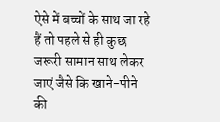ऐसे में बच्चों के साथ जा रहे हैं तो पहले से ही कुछ जरूरी सामान साथ लेकर जाएं जैसे कि खाने-पीने की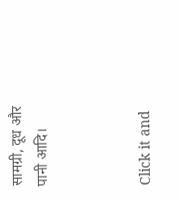सामग्री, दूध और पानी आदि।



Click it and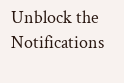Unblock the Notifications